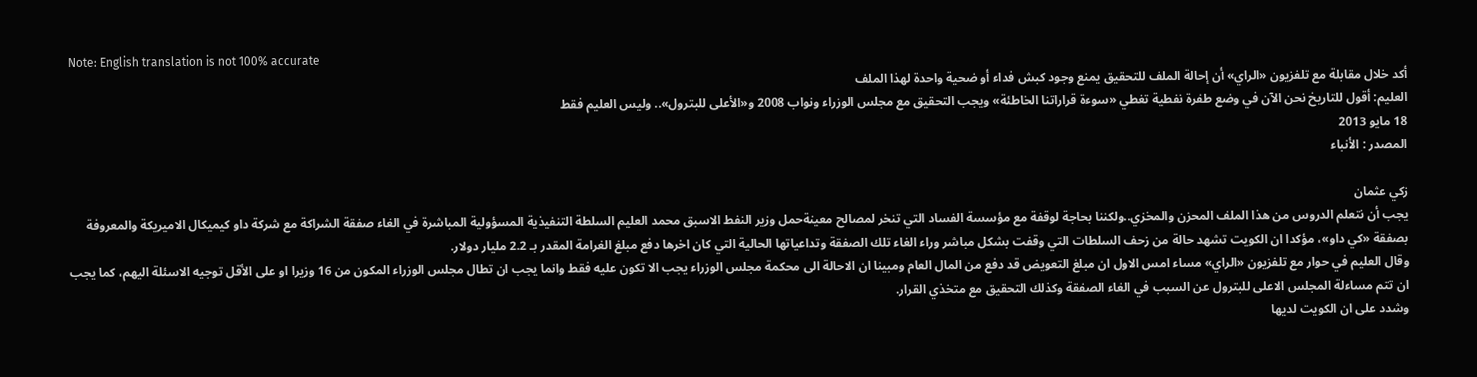Note: English translation is not 100% accurate
أكد خلال مقابلة مع تلفزيون «الراي» أن إحالة الملف للتحقيق يمنع وجود كبش فداء أو ضحية واحدة لهذا الملف
العليم: أقول للتاريخ نحن الآن في وضع طفرة نفطية تغطي «سوءة قراراتنا الخاطئة» ويجب التحقيق مع مجلس الوزراء ونواب 2008 و«الأعلى للبترول».. وليس العليم فقط
18 مايو 2013
المصدر : الأنباء

زكي عثمان
يجب أن نتعلم الدروس من هذا الملف المحزن والمخزي..ولكننا بحاجة لوقفة مع مؤسسة الفساد التي تنخر لمصالح معينةحمل وزير النفط الاسبق محمد العليم السلطة التنفيذية المسؤولية المباشرة في الغاء صفقة الشراكة مع شركة داو كيميكال الاميريكة والمعروفة بصفقة «كي داو»، مؤكدا ان الكويت تشهد حالة من زحف السلطات التي وقفت بشكل مباشر وراء الغاء تلك الصفقة وتداعياتها الحالية التي كان اخرها دفع مبلغ الغرامة المقدر بـ 2.2 مليار دولار.
وقال العليم في حوار مع تلفزيون «الراي» مساء امس الاول ان مبلغ التعويض قد دفع من المال العام ومبينا ان الاحالة الى محكمة مجلس الوزراء يجب الا تكون عليه فقط وانما يجب ان تطال مجلس الوزراء المكون من 16 وزيرا او على الأقل توجيه الاسئلة اليهم، كما يجب ان تتم مساءلة المجلس الاعلى للبترول عن السبب في الغاء الصفقة وكذلك التحقيق مع متخذي القرار.
وشدد على ان الكويت لديها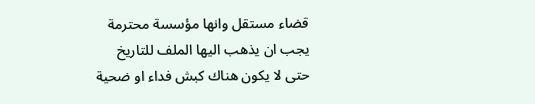قضاء مستقل وانها مؤسسة محترمة يجب ان يذهب اليها الملف للتاريخ حتى لا يكون هناك كبش فداء او ضحية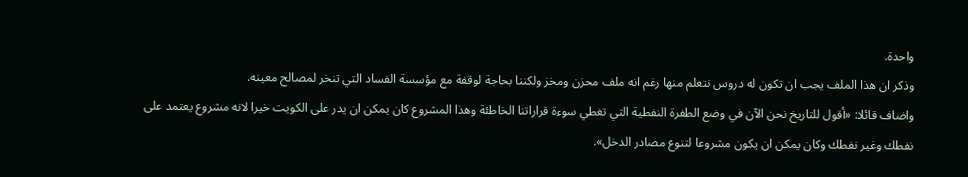واحدة.
وذكر ان هذا الملف يجب ان تكون له دروس نتعلم منها رغم انه ملف محزن ومخز ولكننا بحاجة لوقفة مع مؤسسة الفساد التي تنخر لمصالح معينه.
واضاف قائلا: «أقول للتاريخ نحن الآن في وضع الطفرة النفطية التي تغطي سوءة قراراتنا الخاطئة وهذا المشروع كان يمكن ان يدر على الكويت خيرا لانه مشروع يعتمد على نفطك وغير نفطك وكان يمكن ان يكون مشروعا لتنوع مصادر الدخل».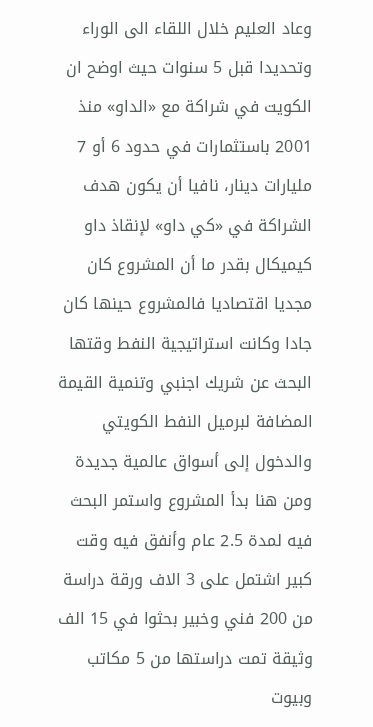وعاد العليم خلال اللقاء الى الوراء وتحديدا قبل 5 سنوات حيث اوضح ان الكويت في شراكة مع «الداو» منذ 2001 باستثمارات في حدود 6 أو 7 مليارات دينار، نافيا أن يكون هدف الشراكة في «كي داو» لإنقاذ داو كيميكال بقدر ما أن المشروع كان مجديا اقتصاديا فالمشروع حينها كان جادا وكانت استراتيجية النفط وقتها البحث عن شريك اجنبي وتنمية القيمة المضافة لبرميل النفط الكويتي والدخول إلى أسواق عالمية جديدة ومن هنا بدأ المشروع واستمر البحث فيه لمدة 2.5 عام وأنفق فيه وقت كبير اشتمل على 3 الاف ورقة دراسة من 200 فني وخبير بحثوا في 15 الف وثيقة تمت دراستها من 5 مكاتب وبيوت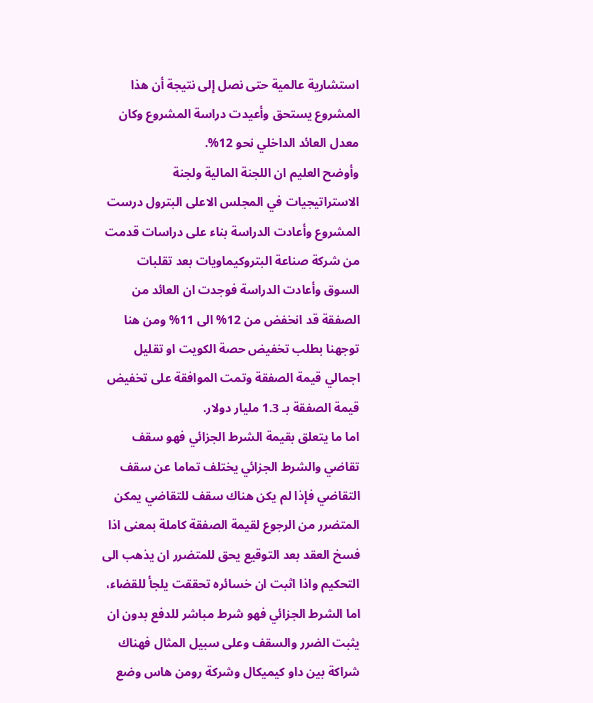استشارية عالمية حتى نصل إلى نتيجة أن هذا المشروع يستحق وأعيدت دراسة المشروع وكان معدل العائد الداخلي نحو 12%.
وأوضح العليم ان اللجنة المالية ولجنة الاستراتيجيات في المجلس الاعلى البترول درست المشروع وأعادت الدراسة بناء على دراسات قدمت من شركة صناعة البتروكيماويات بعد تقلبات السوق وأعادت الدراسة فوجدت ان العائد من الصفقة قد انخفض من 12% الى 11% ومن هنا توجهنا بطلب تخفيض حصة الكويت او تقليل اجمالي قيمة الصفقة وتمت الموافقة على تخفيض قيمة الصفقة بـ 1.3 مليار دولار.
اما ما يتعلق بقيمة الشرط الجزائي فهو سقف تقاضي والشرط الجزائي يختلف تماما عن سقف التقاضي فإذا لم يكن هناك سقف للتقاضي يمكن المتضرر من الرجوع لقيمة الصفقة كاملة بمعنى اذا فسخ العقد بعد التوقيع يحق للمتضرر ان يذهب الى التحكيم واذا اثبت ان خسائره تحققت يلجأ للقضاء، اما الشرط الجزائي فهو شرط مباشر للدفع بدون ان يثبت الضرر والسقف وعلى سبيل المثال فهناك شراكة بين داو كيميكال وشركة رومن هاس وضع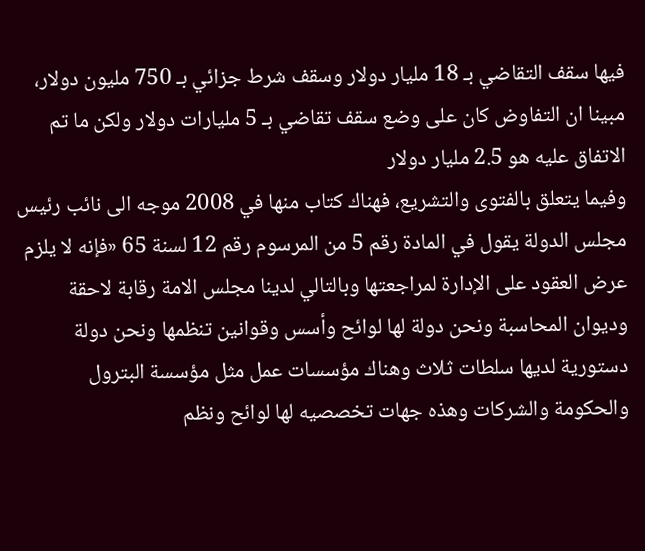فيها سقف التقاضي بـ 18 مليار دولار وسقف شرط جزائي بـ 750 مليون دولار، مبينا ان التفاوض كان على وضع سقف تقاضي بـ 5 مليارات دولار ولكن ما تم الاتفاق عليه هو 2.5 مليار دولار
وفيما يتعلق بالفتوى والتشريع، فهناك كتاب منها في 2008 موجه الى نائب رئيس مجلس الدولة يقول في المادة رقم 5 من المرسوم رقم 12 لسنة 65 «فإنه لا يلزم عرض العقود على الإدارة لمراجعتها وبالتالي لدينا مجلس الامة رقابة لاحقة وديوان المحاسبة ونحن دولة لها لوائح وأسس وقوانين تنظمها ونحن دولة دستورية لديها سلطات ثلاث وهناك مؤسسات عمل مثل مؤسسة البترول والحكومة والشركات وهذه جهات تخصصيه لها لوائح ونظم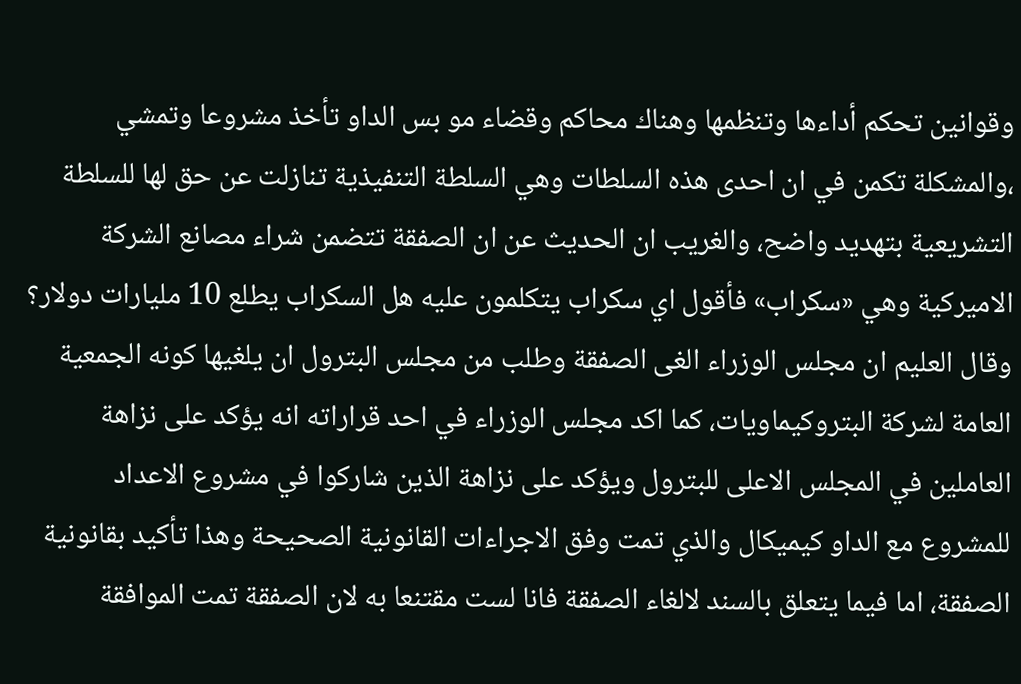وقوانين تحكم أداءها وتنظمها وهناك محاكم وقضاء مو بس الداو تأخذ مشروعا وتمشي ،والمشكلة تكمن في ان احدى هذه السلطات وهي السلطة التنفيذية تنازلت عن حق لها للسلطة التشريعية بتهديد واضح، والغريب ان الحديث عن ان الصفقة تتضمن شراء مصانع الشركة الاميركية وهي «سكراب» فأقول اي سكراب يتكلمون عليه هل السكراب يطلع 10 مليارات دولار؟
وقال العليم ان مجلس الوزراء الغى الصفقة وطلب من مجلس البترول ان يلغيها كونه الجمعية العامة لشركة البتروكيماويات، كما اكد مجلس الوزراء في احد قراراته انه يؤكد على نزاهة العاملين في المجلس الاعلى للبترول ويؤكد على نزاهة الذين شاركوا في مشروع الاعداد للمشروع مع الداو كيميكال والذي تمت وفق الاجراءات القانونية الصحيحة وهذا تأكيد بقانونية الصفقة، اما فيما يتعلق بالسند لالغاء الصفقة فانا لست مقتنعا به لان الصفقة تمت الموافقة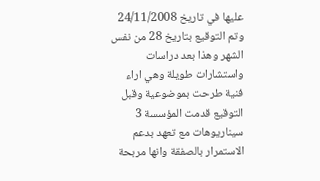عليها في تاريخ 24/11/2008 وتم التوقيع بتاريخ 28 من نفس الشهر وهذا بعد دراسات واستشارات طويلة وهي اراء فنية طرحت بموضوعية وقبل التوقيع قدمت المؤسسة 3 سيناريوهات مع تعهد بدعم الاستمرار بالصفقة وانها مربحة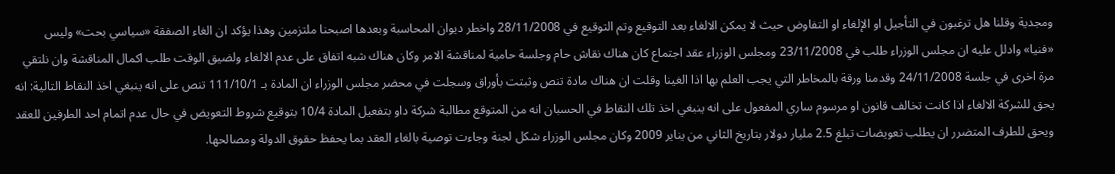ومجدية وقلنا هل ترغبون في التأجيل او الإلغاء او التفاوض حيث لا يمكن الالغاء بعد التوقيع وتم التوقيع في 28/11/2008 واخطر ديوان المحاسبة وبعدها اصبحنا ملتزمين وهذا يؤكد ان الغاء الصفقة «سياسي بحت» وليس «فنيا» وادلل عليه ان مجلس الوزراء طلب في 23/11/2008 ومجلس الوزراء عقد اجتماع كان هناك نقاش حام وجلسة حامية لمناقشة الامر وكان هناك شبه اتفاق على عدم الالغاء ولضيق الوقت طلب اكمال المناقشة وان نلتقي مرة اخرى في جلسة 24/11/2008 وقدمنا ورقة بالمخاطر التي يجب العلم بها اذا الغينا وقلت ان هناك مادة تنص وثبتت بأوراق وسجلت في محضر مجلس الوزراء ان المادة بـ 111/10/1 تنص على انه ينبغي اخذ النقاط التالية: انه يحق للشركة الالغاء اذا كانت تخالف قانون او مرسوم ساري المفعول على انه ينبغي اخذ تلك النقاط في الحسبان انه من المتوقع مطالبة شركة داو بتفعيل المادة 10/4 بتوقيع شروط التعويض في حال عدم اتمام احد الطرفين للعقد ويحق للطرف المتضرر ان يطلب تعويضات تبلغ 2.5 مليار دولار بتاريخ الثاني من يناير 2009 وكان مجلس الوزراء شكل لجنة وجاءت توصية بالغاء العقد بما يحفظ حقوق الدولة ومصالحها.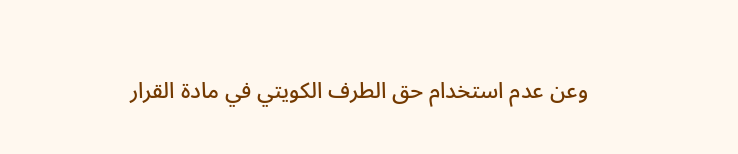وعن عدم استخدام حق الطرف الكويتي في مادة القرار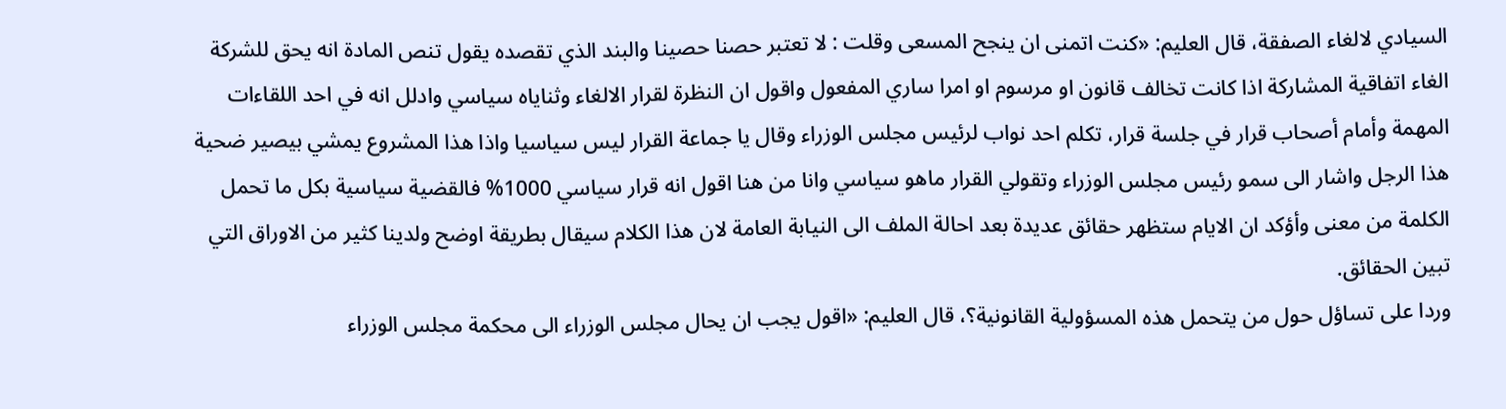السيادي لالغاء الصفقة، قال العليم: «كنت اتمنى ان ينجح المسعى وقلت : لا تعتبر حصنا حصينا والبند الذي تقصده يقول تنص المادة انه يحق للشركة الغاء اتفاقية المشاركة اذا كانت تخالف قانون او مرسوم او امرا ساري المفعول واقول ان النظرة لقرار الالغاء وثناياه سياسي وادلل انه في احد اللقاءات المهمة وأمام أصحاب قرار في جلسة قرار، تكلم احد نواب لرئيس مجلس الوزراء وقال يا جماعة القرار ليس سياسيا واذا هذا المشروع يمشي بيصير ضحية هذا الرجل واشار الى سمو رئيس مجلس الوزراء وتقولي القرار ماهو سياسي وانا من هنا اقول انه قرار سياسي 1000% فالقضية سياسية بكل ما تحمل الكلمة من معنى وأؤكد ان الايام ستظهر حقائق عديدة بعد احالة الملف الى النيابة العامة لان هذا الكلام سيقال بطريقة اوضح ولدينا كثير من الاوراق التي تبين الحقائق.
وردا على تساؤل حول من يتحمل هذه المسؤولية القانونية؟، قال العليم: «اقول يجب ان يحال مجلس الوزراء الى محكمة مجلس الوزراء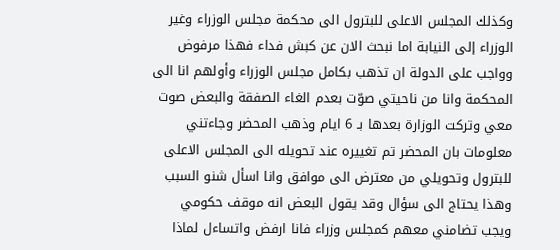وكذلك المجلس الاعلى للبترول الى محكمة مجلس الوزراء وغير الوزراء إلى النيابة اما نبحث الان عن كبش فداء فهذا مرفوض وواجب على الدولة ان تذهب بكامل مجلس الوزراء وأولهم انا الى المحكمة وانا من ناحيتي صوّت بعدم الغاء الصفقة والبعض صوت معي وتركت الوزارة بعدها بـ 6 ايام وذهب المحضر وجاءتني معلومات بان المحضر تم تغييره عند تحويله الى المجلس الاعلى للبترول وتحويلي من معترض الى موافق وانا اسأل شنو السبب وهذا يحتاج الى سؤال وقد يقول البعض انه موقف حكومي ويجب تضامني معهم كمجلس وزراء فانا ارفض واتساءل لماذا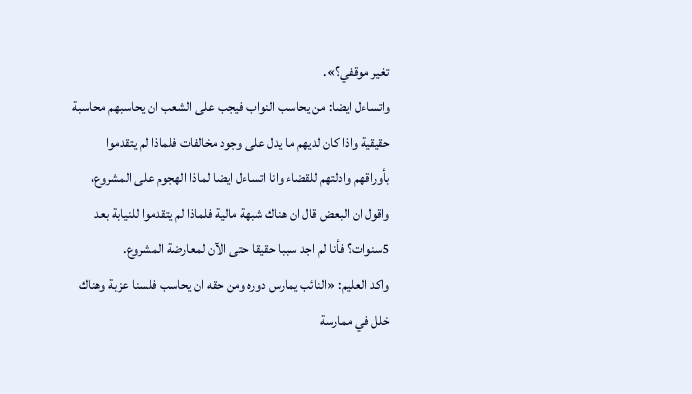تغير موقفي؟».
واتساءل ايضا: من يحاسب النواب فيجب على الشعب ان يحاسبهم محاسبة حقيقية واذا كان لديهم ما يدل على وجود مخالفات فلماذا لم يتقدموا بأوراقهم وادلتهم للقضاء وانا اتساءل ايضا لماذا الهجوم على المشروع، واقول ان البعض قال ان هناك شبهة مالية فلماذا لم يتقدموا للنيابة بعد 5سنوات؟ فأنا لم اجد سببا حقيقا حتى الآن لمعارضة المشروع.
واكد العليم: «النائب يمارس دوره ومن حقه ان يحاسب فلسنا عزبة وهناك خلل في ممارسة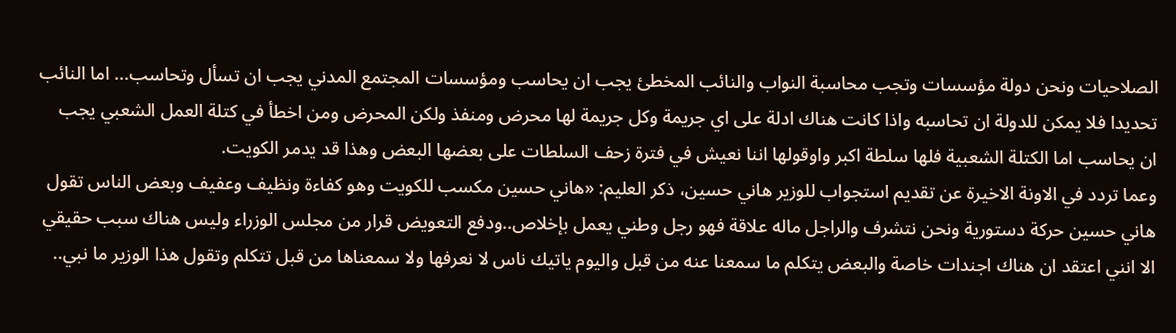الصلاحيات ونحن دولة مؤسسات وتجب محاسبة النواب والنائب المخطئ يجب ان يحاسب ومؤسسات المجتمع المدني يجب ان تسأل وتحاسب... اما النائب تحديدا فلا يمكن للدولة ان تحاسبه واذا كانت هناك ادلة على اي جريمة وكل جريمة لها محرض ومنفذ ولكن المحرض ومن اخطأ في كتلة العمل الشعبي يجب ان يحاسب اما الكتلة الشعبية فلها سلطة اكبر واوقولها اننا نعيش في فترة زحف السلطات على بعضها البعض وهذا قد يدمر الكويت.
وعما تردد في الاونة الاخيرة عن تقديم استجواب للوزير هاني حسين، ذكر العليم: «هاني حسين مكسب للكويت وهو كفاءة ونظيف وعفيف وبعض الناس تقول هاني حسين حركة دستورية ونحن نتشرف والراجل ماله علاقة فهو رجل وطني يعمل بإخلاص..ودفع التعويض قرار من مجلس الوزراء وليس هناك سبب حقيقي الا انني اعتقد ان هناك اجندات خاصة والبعض يتكلم ما سمعنا عنه من قبل واليوم ياتيك ناس لا نعرفها ولا سمعناها من قبل تتكلم وتقول هذا الوزير ما نبي..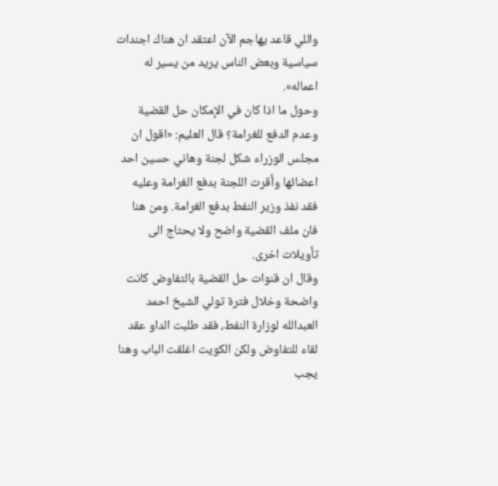واللي قاعد يهاجم الآن اعتقد ان هناك اجندات سياسية وبعض الناس يريد من يسير له اعماله».
وحول ما اذا كان في الإمكان حل القضية وعدم الدفع للغرامة؟ قال العليم: «اقول ان مجلس الوزراء شكل لجنة وهاني حسين احد اعضائها وأقرت اللجنة بدفع الغرامة وعليه فقد نفذ وزير النفط بدفع الغرامة. ومن هنا فان ملف القضية واضح ولا يحتاج الى تأويلات اخرى.
وقال ان قنوات حل القضية بالتفاوض كانت واضحة وخلال فترة تولي الشيخ احمد العبدالله لوزارة النفط، فقد طلبت الداو عقد لقاء للتفاوض ولكن الكويت اغلقت الباب وهنا يجب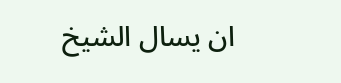ان يسال الشيخ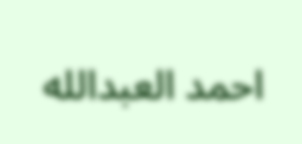احمد العبدالله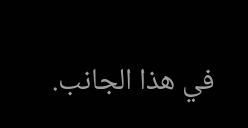في هذا الجانب.